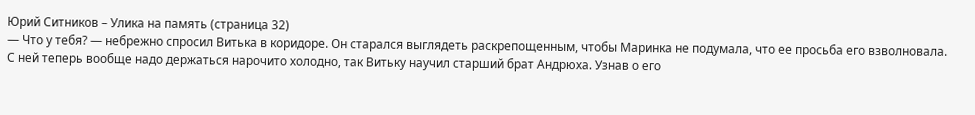Юрий Ситников – Улика на память (страница 32)
— Что у тебя? — небрежно спросил Витька в коридоре. Он старался выглядеть раскрепощенным, чтобы Маринка не подумала, что ее просьба его взволновала. С ней теперь вообще надо держаться нарочито холодно, так Витьку научил старший брат Андрюха. Узнав о его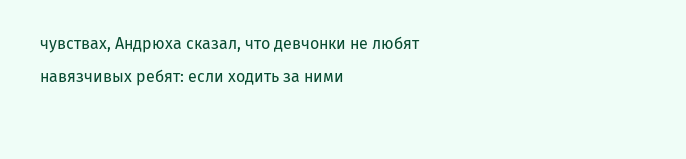чувствах, Андрюха сказал, что девчонки не любят навязчивых ребят: если ходить за ними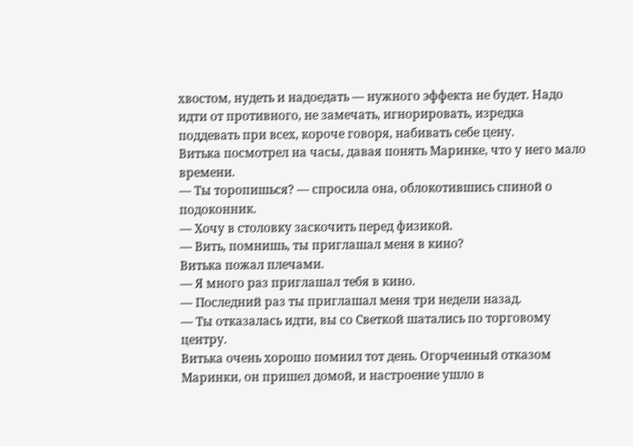хвостом, нудеть и надоедать — нужного эффекта не будет. Надо идти от противного, не замечать, игнорировать, изредка поддевать при всех, короче говоря, набивать себе цену.
Витька посмотрел на часы, давая понять Маринке, что у него мало времени.
— Ты торопишься? — спросила она, облокотившись спиной о подоконник.
— Хочу в столовку заскочить перед физикой.
— Вить, помнишь, ты приглашал меня в кино?
Витька пожал плечами.
— Я много раз приглашал тебя в кино.
— Последний раз ты приглашал меня три недели назад.
— Ты отказалась идти, вы со Светкой шатались по торговому центру.
Витька очень хорошо помнил тот день. Огорченный отказом Маринки, он пришел домой, и настроение ушло в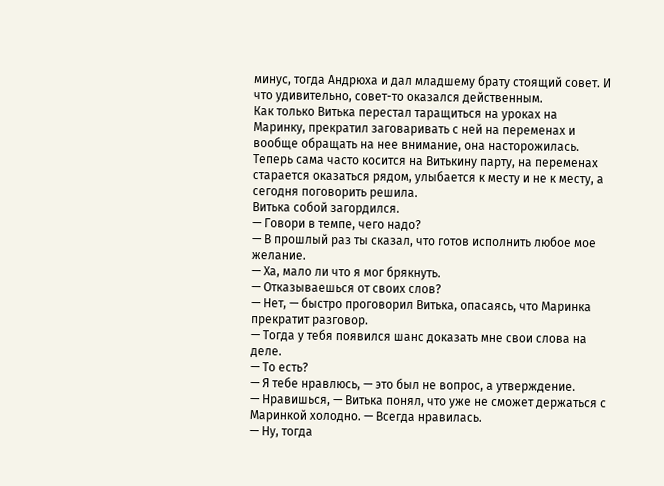минус, тогда Андрюха и дал младшему брату стоящий совет. И что удивительно, совет-то оказался действенным.
Как только Витька перестал таращиться на уроках на Маринку, прекратил заговаривать с ней на переменах и вообще обращать на нее внимание, она насторожилась. Теперь сама часто косится на Витькину парту, на переменах старается оказаться рядом, улыбается к месту и не к месту, а сегодня поговорить решила.
Витька собой загордился.
— Говори в темпе, чего надо?
— В прошлый раз ты сказал, что готов исполнить любое мое желание.
— Ха, мало ли что я мог брякнуть.
— Отказываешься от своих слов?
— Нет, — быстро проговорил Витька, опасаясь, что Маринка прекратит разговор.
— Тогда у тебя появился шанс доказать мне свои слова на деле.
— То есть?
— Я тебе нравлюсь, — это был не вопрос, а утверждение.
— Нравишься, — Витька понял, что уже не сможет держаться с Маринкой холодно. — Всегда нравилась.
— Ну, тогда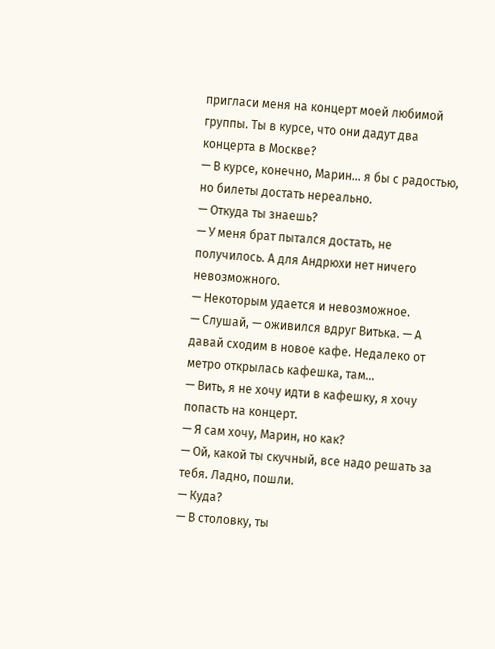пригласи меня на концерт моей любимой группы. Ты в курсе, что они дадут два концерта в Москве?
— В курсе, конечно, Марин… я бы с радостью, но билеты достать нереально.
— Откуда ты знаешь?
— У меня брат пытался достать, не получилось. А для Андрюхи нет ничего невозможного.
— Некоторым удается и невозможное.
— Слушай, — оживился вдруг Витька. — А давай сходим в новое кафе. Недалеко от метро открылась кафешка, там…
— Вить, я не хочу идти в кафешку, я хочу попасть на концерт.
— Я сам хочу, Марин, но как?
— Ой, какой ты скучный, все надо решать за тебя. Ладно, пошли.
— Куда?
— В столовку, ты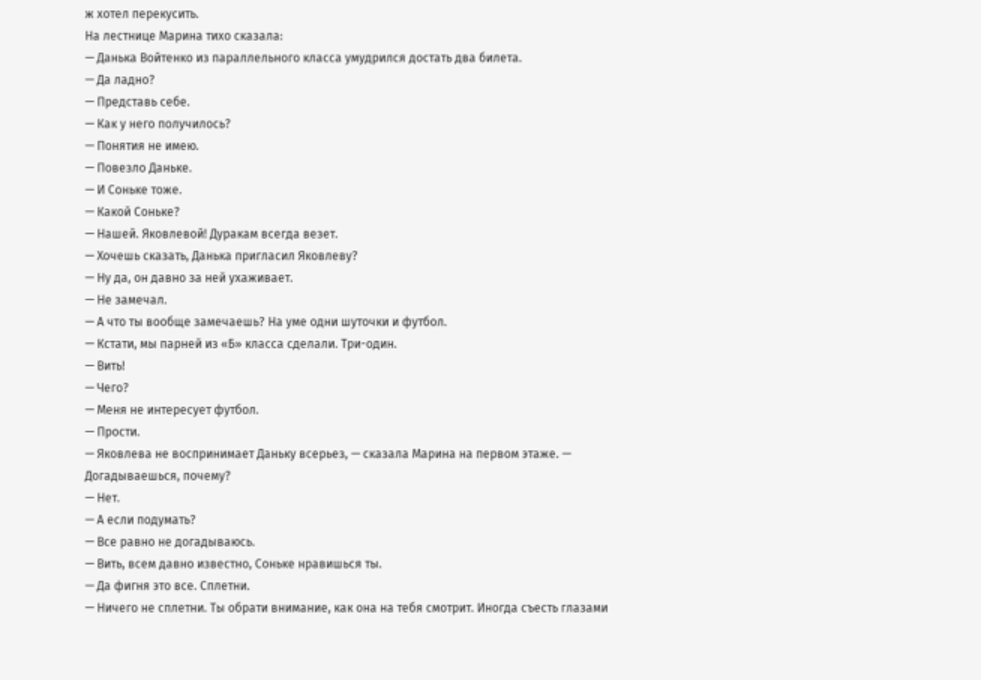ж хотел перекусить.
На лестнице Марина тихо сказала:
— Данька Войтенко из параллельного класса умудрился достать два билета.
— Да ладно?
— Представь себе.
— Как у него получилось?
— Понятия не имею.
— Повезло Даньке.
— И Соньке тоже.
— Какой Соньке?
— Нашей. Яковлевой! Дуракам всегда везет.
— Хочешь сказать, Данька пригласил Яковлеву?
— Ну да, он давно за ней ухаживает.
— Не замечал.
— А что ты вообще замечаешь? На уме одни шуточки и футбол.
— Кстати, мы парней из «Б» класса сделали. Три-один.
— Вить!
— Чего?
— Меня не интересует футбол.
— Прости.
— Яковлева не воспринимает Даньку всерьез, — сказала Марина на первом этаже. — Догадываешься, почему?
— Нет.
— А если подумать?
— Все равно не догадываюсь.
— Вить, всем давно известно, Соньке нравишься ты.
— Да фигня это все. Сплетни.
— Ничего не сплетни. Ты обрати внимание, как она на тебя смотрит. Иногда съесть глазами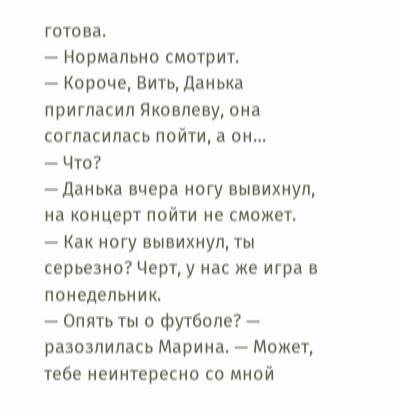готова.
— Нормально смотрит.
— Короче, Вить, Данька пригласил Яковлеву, она согласилась пойти, а он…
— Что?
— Данька вчера ногу вывихнул, на концерт пойти не сможет.
— Как ногу вывихнул, ты серьезно? Черт, у нас же игра в понедельник.
— Опять ты о футболе? — разозлилась Марина. — Может, тебе неинтересно со мной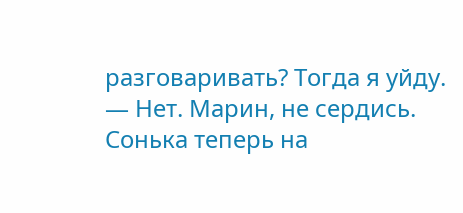разговаривать? Тогда я уйду.
— Нет. Марин, не сердись. Сонька теперь на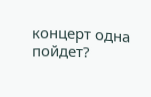концерт одна пойдет?